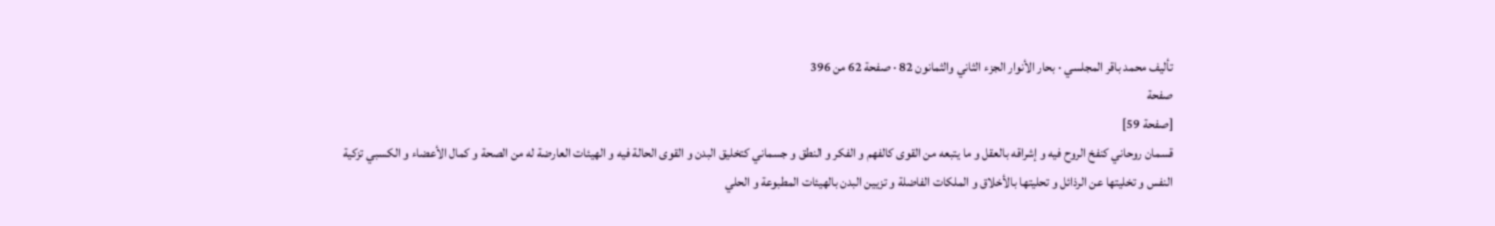تأليف محمد باقر المجلسي · بحار الأنوار الجزء الثاني والثمانون 82 · صفحة 62 من 396
صفحة
[صفحة 59]
قسمان روحاني كنفخ الروح فيه و إشراقه بالعقل و ما يتبعه من القوى كالفهم و الفكر و النطق و جسماني كتخليق البدن و القوى الحالة فيه و الهيئات العارضة له من الصحة و كمال الأعضاء و الكسبي تزكية النفس و تخليتها عن الرذائل و تحليتها بالأخلاق و الملكات الفاضلة و تزيين البدن بالهيئات المطبوعة و الحلي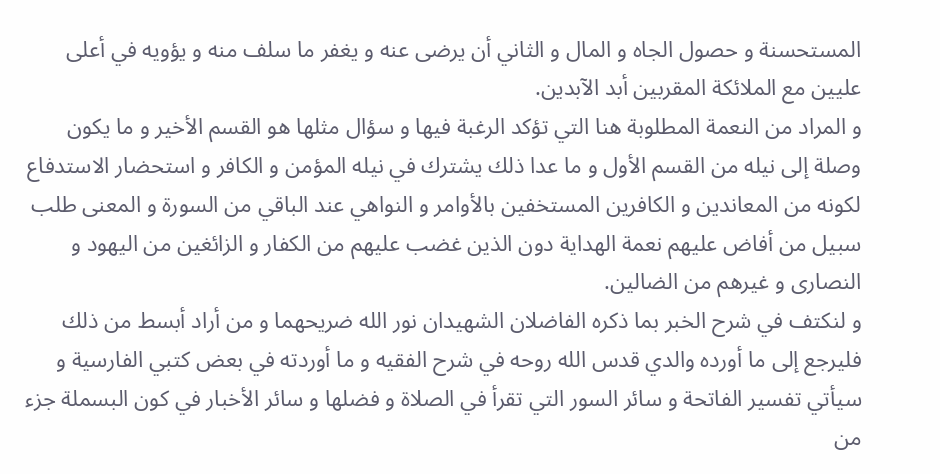المستحسنة و حصول الجاه و المال و الثاني أن يرضى عنه و يغفر ما سلف منه و يؤويه في أعلى عليين مع الملائكة المقربين أبد الآبدين.
و المراد من النعمة المطلوبة هنا التي تؤكد الرغبة فيها و سؤال مثلها هو القسم الأخير و ما يكون وصلة إلى نيله من القسم الأول و ما عدا ذلك يشترك في نيله المؤمن و الكافر و استحضار الاستدفاع لكونه من المعاندين و الكافرين المستخفين بالأوامر و النواهي عند الباقي من السورة و المعنى طلب سبيل من أفاض عليهم نعمة الهداية دون الذين غضب عليهم من الكفار و الزائغين من اليهود و النصارى و غيرهم من الضالين.
و لنكتف في شرح الخبر بما ذكره الفاضلان الشهيدان نور الله ضريحهما و من أراد أبسط من ذلك فليرجع إلى ما أورده والدي قدس الله روحه في شرح الفقيه و ما أوردته في بعض كتبي الفارسية و سيأتي تفسير الفاتحة و سائر السور التي تقرأ في الصلاة و فضلها و سائر الأخبار في كون البسملة جزء من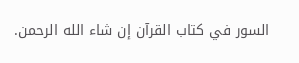السور في كتاب القرآن إن شاء الله الرحمن.